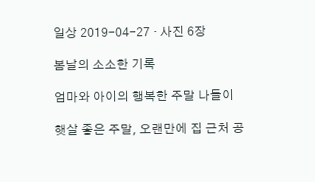일상 2019-04-27 · 사진 6장

봄날의 소소한 기록

엄마와 아이의 행복한 주말 나들이

햇살 좋은 주말, 오랜만에 집 근처 공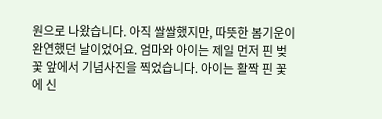원으로 나왔습니다. 아직 쌀쌀했지만, 따뜻한 봄기운이 완연했던 날이었어요. 엄마와 아이는 제일 먼저 핀 벚꽃 앞에서 기념사진을 찍었습니다. 아이는 활짝 핀 꽃에 신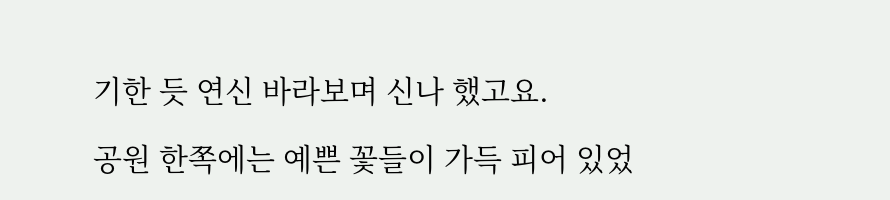기한 듯 연신 바라보며 신나 했고요.

공원 한쪽에는 예쁜 꽃들이 가득 피어 있었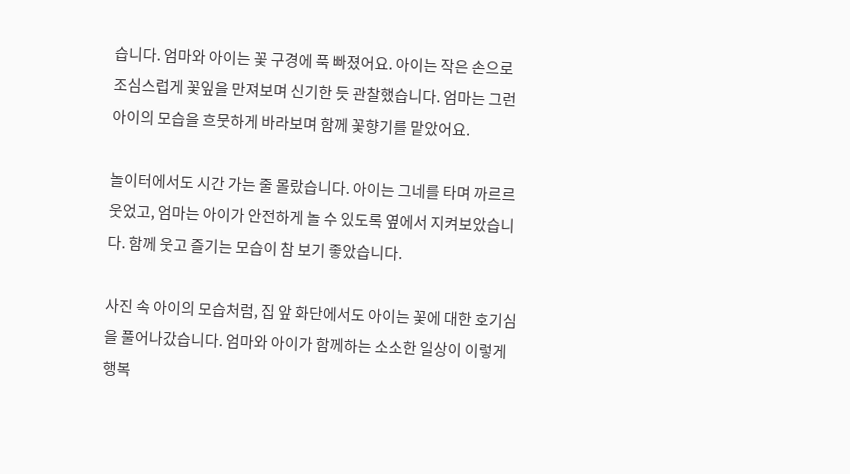습니다. 엄마와 아이는 꽃 구경에 푹 빠졌어요. 아이는 작은 손으로 조심스럽게 꽃잎을 만져보며 신기한 듯 관찰했습니다. 엄마는 그런 아이의 모습을 흐뭇하게 바라보며 함께 꽃향기를 맡았어요.

놀이터에서도 시간 가는 줄 몰랐습니다. 아이는 그네를 타며 까르르 웃었고, 엄마는 아이가 안전하게 놀 수 있도록 옆에서 지켜보았습니다. 함께 웃고 즐기는 모습이 참 보기 좋았습니다.

사진 속 아이의 모습처럼, 집 앞 화단에서도 아이는 꽃에 대한 호기심을 풀어나갔습니다. 엄마와 아이가 함께하는 소소한 일상이 이렇게 행복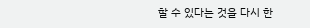할 수 있다는 것을 다시 한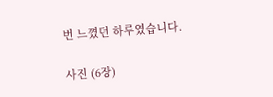번 느꼈던 하루였습니다.

사진 (6장)